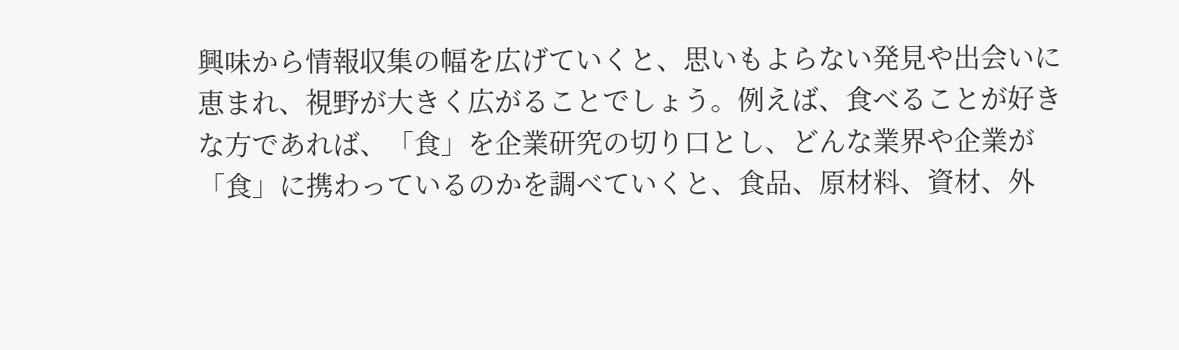興味から情報収集の幅を広げていくと、思いもよらない発見や出会いに恵まれ、視野が大きく広がることでしょう。例えば、食べることが好きな方であれば、「食」を企業研究の切り口とし、どんな業界や企業が「食」に携わっているのかを調べていくと、食品、原材料、資材、外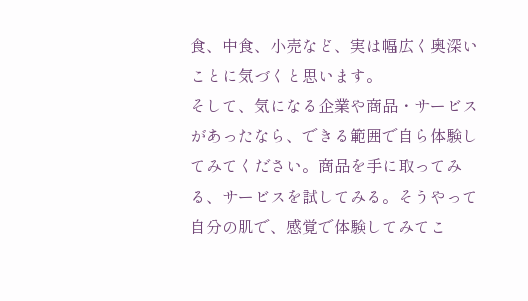食、中食、小売など、実は幅広く奥深いことに気づくと思います。
そして、気になる企業や商品・サービスがあったなら、できる範囲で自ら体験してみてください。商品を手に取ってみる、サービスを試してみる。そうやって自分の肌で、感覚で体験してみてこ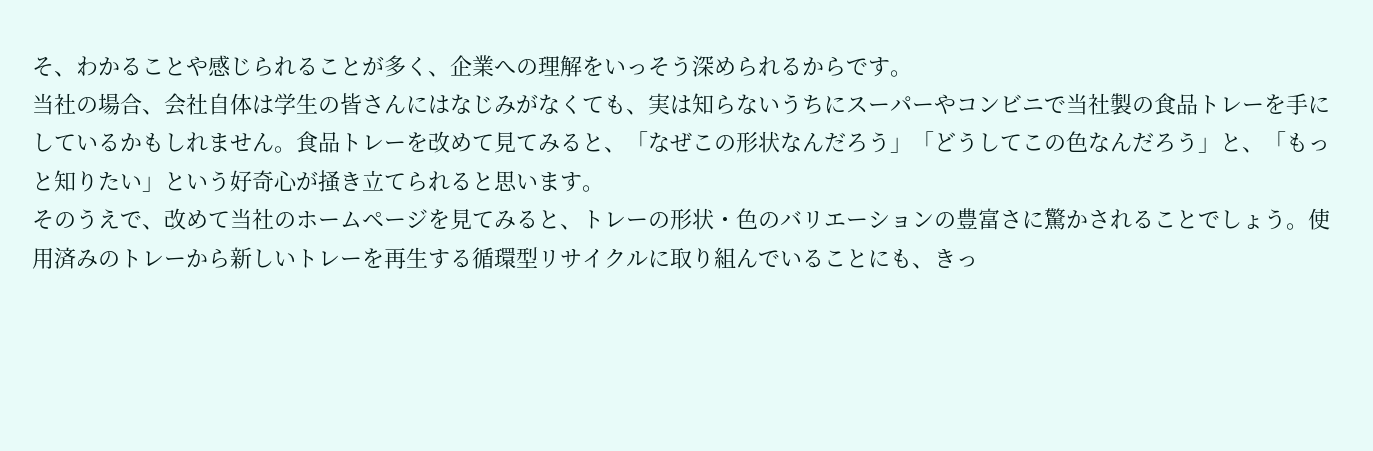そ、わかることや感じられることが多く、企業への理解をいっそう深められるからです。
当社の場合、会社自体は学生の皆さんにはなじみがなくても、実は知らないうちにスーパーやコンビニで当社製の食品トレーを手にしているかもしれません。食品トレーを改めて見てみると、「なぜこの形状なんだろう」「どうしてこの色なんだろう」と、「もっと知りたい」という好奇心が掻き立てられると思います。
そのうえで、改めて当社のホームページを見てみると、トレーの形状・色のバリエーションの豊富さに驚かされることでしょう。使用済みのトレーから新しいトレーを再生する循環型リサイクルに取り組んでいることにも、きっ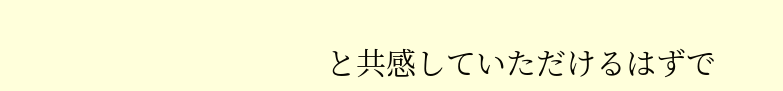と共感していただけるはずで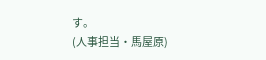す。
(人事担当・馬屋原)